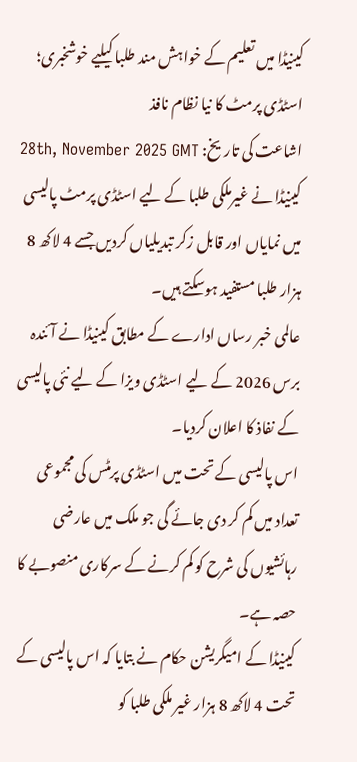کینیڈا میں تعلیم کے خواہش مند طلبا کیلیے خوشخبری؛ اسٹڈی پرمٹ کا نیا نظام نافذ
اشاعت کی تاریخ: 28th, November 2025 GMT
کینیڈا نے غیرملکی طلبا کے لیے اسٹڈی پرمٹ پالیسی میں نمایاں اور قابل زکر تبدیلیاں کردیں جسے 4 لاکھ 8 ہزار طلبا مستفید ہوسکتے ہیں۔
عالمی خبر رساں ادارے کے مطابق کینیڈا نے آئندہ برس 2026 کے لیے اسٹڈی ویزا کے لیے نئی پالیسی کے نفاذ کا اعلان کردیا۔
اس پالیسی کے تحت میں اسٹڈی پرمٹس کی مجموعی تعداد میں کم کر دی جائے گی جو ملک میں عارضی رہائشیوں کی شرح کو کم کرنے کے سرکاری منصوبے کا حصہ ہے۔
کینیڈا کے امیگریشن حکام نے بتایا کہ اس پالیسی کے تحت 4 لاکھ 8 ہزار غیر ملکی طلبا کو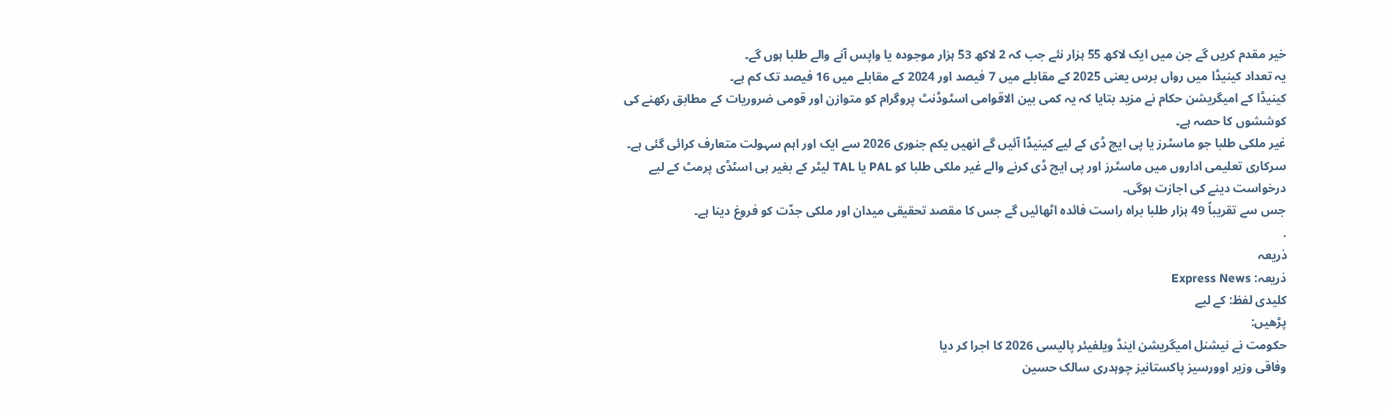خیر مقدم کریں گے جن میں ایک لاکھ 55 ہزار نئے جب کہ 2 لاکھ 53 ہزار موجودہ یا واپس آنے والے طلبا ہوں گے۔
یہ تعداد کینیڈا میں رواں برس یعنی 2025 کے مقابلے میں 7 فیصد اور 2024 کے مقابلے میں 16 فیصد تک کم ہے۔
کینیڈا کے امیگریشن حکام نے مزید بتایا کہ یہ کمی بین الاقوامی اسٹوڈنٹ پروگرام کو متوازن اور قومی ضروریات کے مطابق رکھنے کی کوششوں کا حصہ ہے۔
غیر ملکی طلبا جو ماسٹرز یا پی ایچ ڈی کے لیے کینیڈا آئیں گے انھیں یکم جنوری 2026 سے ایک اور اہم سہولت متعارف کرائی گئی ہے۔
سرکاری تعلیمی اداروں میں ماسٹرز اور پی ایچ ڈی کرنے والے غیر ملکی طلبا کو PAL یا TAL لیٹر کے بغیر ہی اسٹڈی پرمٹ کے لیے درخواست دینے کی اجازت ہوگی۔
جس سے تقریباً 49 ہزار طلبا براہ راست فائدہ اٹھائیں گے جس کا مقصد تحقیقی میدان اور ملکی جدّت کو فروغ دینا ہے۔
.
ذریعہ
ذریعہ: Express News
کلیدی لفظ: کے لیے
پڑھیں:
حکومت نے نیشنل امیگریشن اینڈ ویلفیئر پالیسی 2026 کا اجرا کر دیا
وفاقی وزیر اوورسیز پاکستانیز چوہدری سالک حسین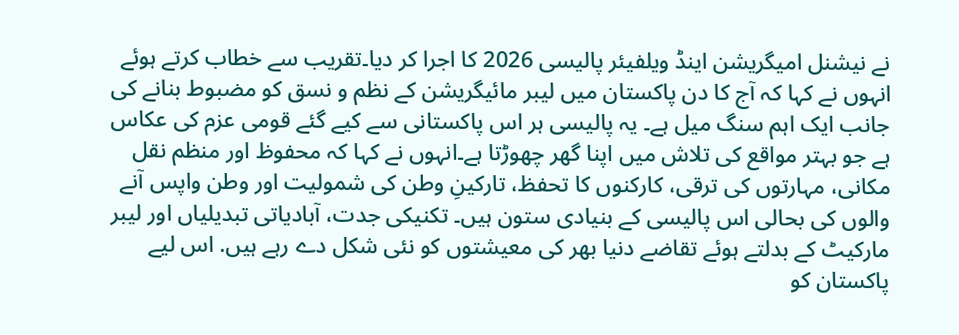نے نیشنل امیگریشن اینڈ ویلفیئر پالیسی 2026 کا اجرا کر دیا۔تقریب سے خطاب کرتے ہوئے انہوں نے کہا کہ آج کا دن پاکستان میں لیبر مائیگریشن کے نظم و نسق کو مضبوط بنانے کی جانب ایک اہم سنگ میل ہے۔ یہ پالیسی ہر اس پاکستانی سے کیے گئے قومی عزم کی عکاس ہے جو بہتر مواقع کی تلاش میں اپنا گھر چھوڑتا ہے۔انہوں نے کہا کہ محفوظ اور منظم نقل مکانی، مہارتوں کی ترقی، کارکنوں کا تحفظ، تارکینِ وطن کی شمولیت اور وطن واپس آنے والوں کی بحالی اس پالیسی کے بنیادی ستون ہیں۔ تکنیکی جدت، آبادیاتی تبدیلیاں اور لیبر مارکیٹ کے بدلتے ہوئے تقاضے دنیا بھر کی معیشتوں کو نئی شکل دے رہے ہیں. اس لیے پاکستان کو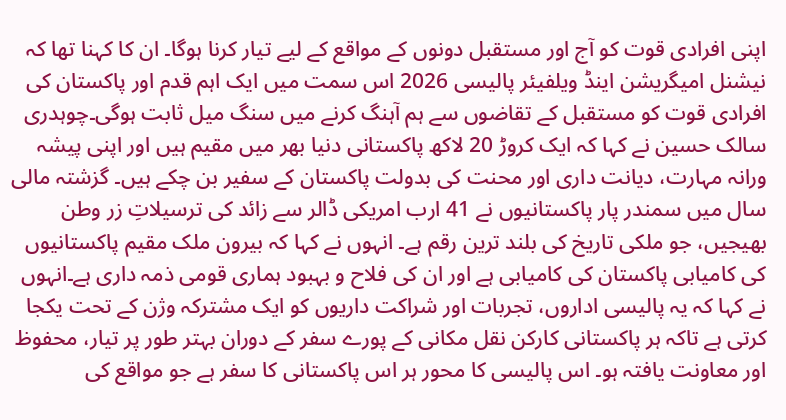اپنی افرادی قوت کو آج اور مستقبل دونوں کے مواقع کے لیے تیار کرنا ہوگا۔ ان کا کہنا تھا کہ نیشنل امیگریشن اینڈ ویلفیئر پالیسی 2026 اس سمت میں ایک اہم قدم اور پاکستان کی افرادی قوت کو مستقبل کے تقاضوں سے ہم آہنگ کرنے میں سنگ میل ثابت ہوگی۔چوہدری سالک حسین نے کہا کہ ایک کروڑ 20 لاکھ پاکستانی دنیا بھر میں مقیم ہیں اور اپنی پیشہ ورانہ مہارت، دیانت داری اور محنت کی بدولت پاکستان کے سفیر بن چکے ہیں۔ گزشتہ مالی سال میں سمندر پار پاکستانیوں نے 41 ارب امریکی ڈالر سے زائد کی ترسیلاتِ زر وطن بھیجیں، جو ملکی تاریخ کی بلند ترین رقم ہے۔ انہوں نے کہا کہ بیرون ملک مقیم پاکستانیوں کی کامیابی پاکستان کی کامیابی ہے اور ان کی فلاح و بہبود ہماری قومی ذمہ داری ہے۔انہوں نے کہا کہ یہ پالیسی اداروں، تجربات اور شراکت داریوں کو ایک مشترکہ وژن کے تحت یکجا کرتی ہے تاکہ ہر پاکستانی کارکن نقل مکانی کے پورے سفر کے دوران بہتر طور پر تیار، محفوظ اور معاونت یافتہ ہو۔ اس پالیسی کا محور ہر اس پاکستانی کا سفر ہے جو مواقع کی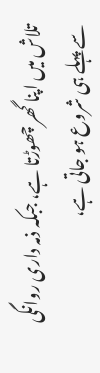تلاش میں اپنا گھر چھوڑتا ہے، جبکہ ذمہ داری روانگی سے پہلے ہی شروع ہو جاتی ہے،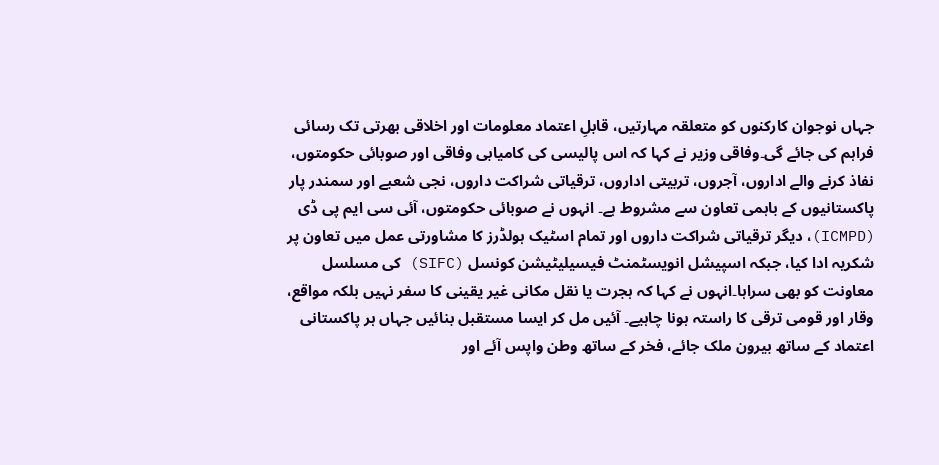جہاں نوجوان کارکنوں کو متعلقہ مہارتیں، قابلِ اعتماد معلومات اور اخلاقی بھرتی تک رسائی فراہم کی جائے گی۔وفاقی وزیر نے کہا کہ اس پالیسی کی کامیابی وفاقی اور صوبائی حکومتوں، نفاذ کرنے والے اداروں، آجروں، تربیتی اداروں، ترقیاتی شراکت داروں، نجی شعبے اور سمندر پار پاکستانیوں کے باہمی تعاون سے مشروط ہے۔ انہوں نے صوبائی حکومتوں، آئی سی ایم پی ڈی (ICMPD)، دیگر ترقیاتی شراکت داروں اور تمام اسٹیک ہولڈرز کا مشاورتی عمل میں تعاون پر شکریہ ادا کیا، جبکہ اسپیشل انویسٹمنٹ فیسیلیٹیشن کونسل (SIFC) کی مسلسل معاونت کو بھی سراہا۔انہوں نے کہا کہ ہجرت یا نقل مکانی غیر یقینی کا سفر نہیں بلکہ مواقع، وقار اور قومی ترقی کا راستہ ہونا چاہیے۔ آئیں مل کر ایسا مستقبل بنائیں جہاں ہر پاکستانی اعتماد کے ساتھ بیرون ملک جائے، فخر کے ساتھ وطن واپس آئے اور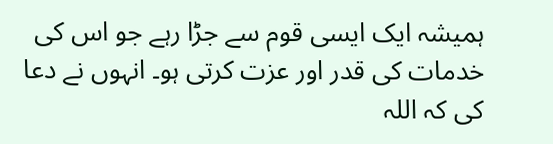ہمیشہ ایک ایسی قوم سے جڑا رہے جو اس کی خدمات کی قدر اور عزت کرتی ہو۔ انہوں نے دعا کی کہ اللہ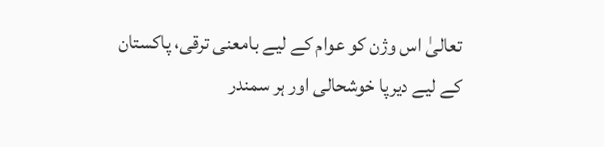تعالیٰ اس وژن کو عوام کے لیے بامعنی ترقی، پاکستان کے لیے دیرپا خوشحالی اور ہر سمندر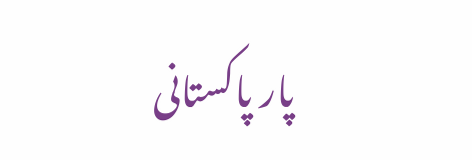پار پاکستانی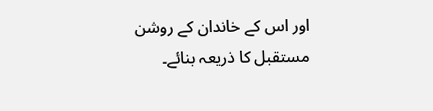اور اس کے خاندان کے روشن مستقبل کا ذریعہ بنائے۔